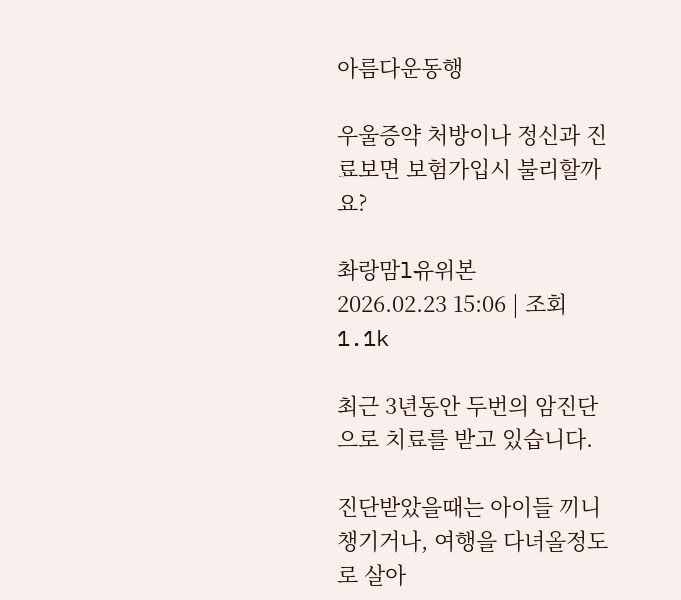아름다운동행

우울증약 처방이나 정신과 진료보면 보험가입시 불리할까요?

촤랑맘l유위본
2026.02.23 15:06 | 조회 1.1k

최근 3년동안 두번의 암진단으로 치료를 받고 있습니다.

진단받았을때는 아이들 끼니챙기거나, 여행을 다녀올정도로 살아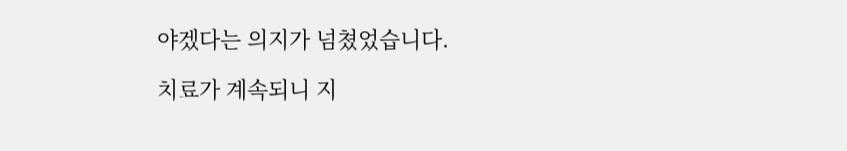야겠다는 의지가 넘쳤었습니다.

치료가 계속되니 지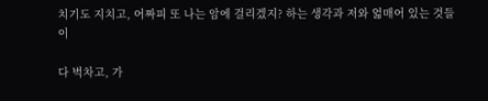치기도 지치고, 어짜피 또 나는 암에 걸리겠지? 하는 생각과 저와 얾매어 있는 것들이

다 벅차고, 가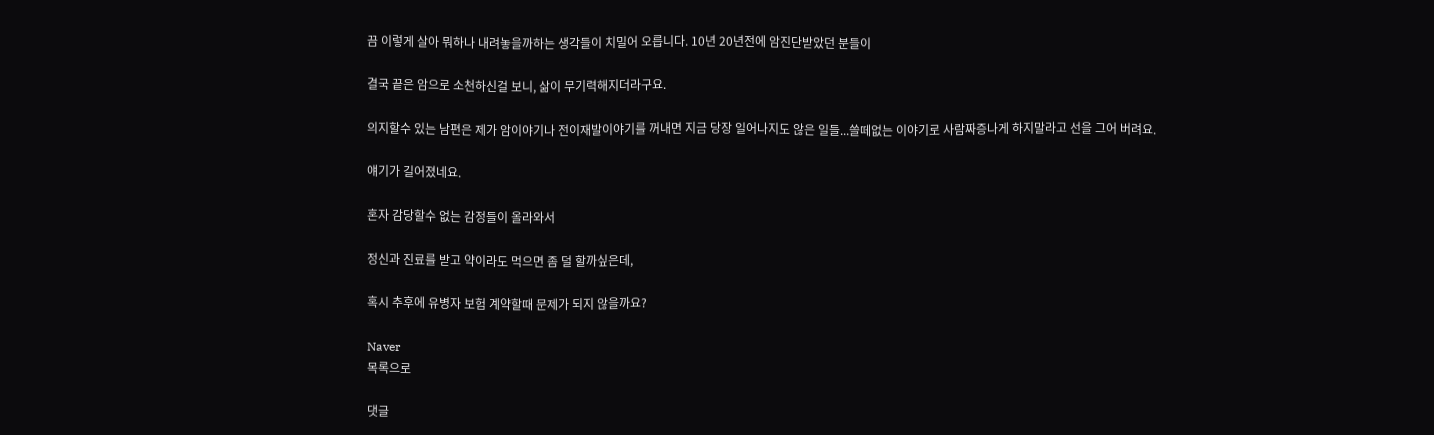끔 이렇게 살아 뭐하나 내려놓을까하는 생각들이 치밀어 오릅니다. 10년 20년전에 암진단받았던 분들이

결국 끝은 암으로 소천하신걸 보니, 삶이 무기력해지더라구요.

의지할수 있는 남편은 제가 암이야기나 전이재발이야기를 꺼내면 지금 당장 일어나지도 않은 일들...쓸떼없는 이야기로 사람짜증나게 하지말라고 선을 그어 버려요.

얘기가 길어졌네요.

혼자 감당할수 없는 감정들이 올라와서

정신과 진료를 받고 약이라도 먹으면 좀 덜 할까싶은데,

혹시 추후에 유병자 보험 계약할때 문제가 되지 않을까요?

Naver
목록으로

댓글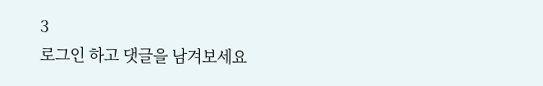3
로그인 하고 댓글을 남겨보세요